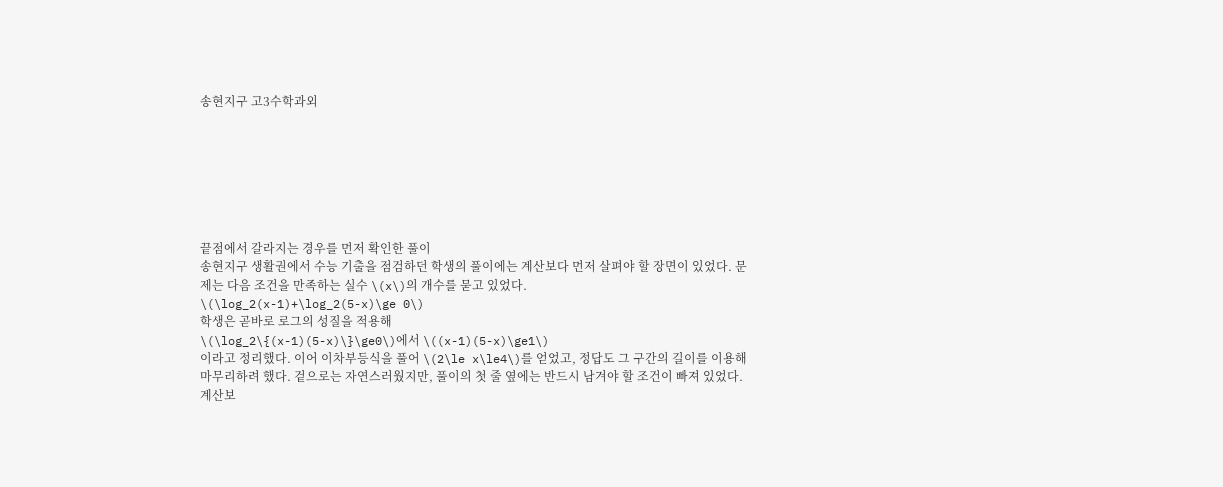송현지구 고3수학과외







끝점에서 갈라지는 경우를 먼저 확인한 풀이
송현지구 생활권에서 수능 기출을 점검하던 학생의 풀이에는 계산보다 먼저 살펴야 할 장면이 있었다. 문제는 다음 조건을 만족하는 실수 \(x\)의 개수를 묻고 있었다.
\(\log_2(x-1)+\log_2(5-x)\ge 0\)
학생은 곧바로 로그의 성질을 적용해
\(\log_2\{(x-1)(5-x)\}\ge0\)에서 \((x-1)(5-x)\ge1\)
이라고 정리했다. 이어 이차부등식을 풀어 \(2\le x\le4\)를 얻었고, 정답도 그 구간의 길이를 이용해 마무리하려 했다. 겉으로는 자연스러웠지만, 풀이의 첫 줄 옆에는 반드시 남겨야 할 조건이 빠져 있었다.
계산보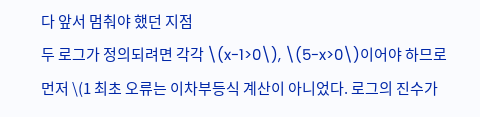다 앞서 멈춰야 했던 지점
두 로그가 정의되려면 각각 \(x-1>0\), \(5-x>0\)이어야 하므로 먼저 \(1 최초 오류는 이차부등식 계산이 아니었다. 로그의 진수가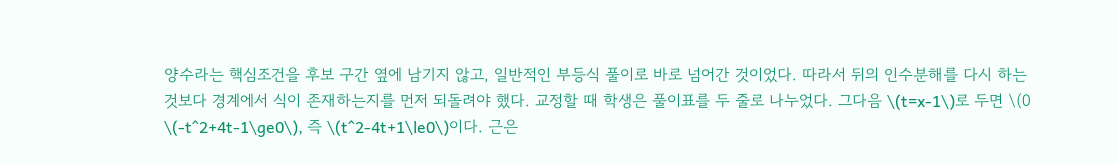양수라는 핵심조건을 후보 구간 옆에 남기지 않고, 일반적인 부등식 풀이로 바로 넘어간 것이었다. 따라서 뒤의 인수분해를 다시 하는 것보다 경계에서 식이 존재하는지를 먼저 되돌려야 했다. 교정할 때 학생은 풀이표를 두 줄로 나누었다. 그다음 \(t=x-1\)로 두면 \(0 \(-t^2+4t-1\ge0\), 즉 \(t^2-4t+1\le0\)이다. 근은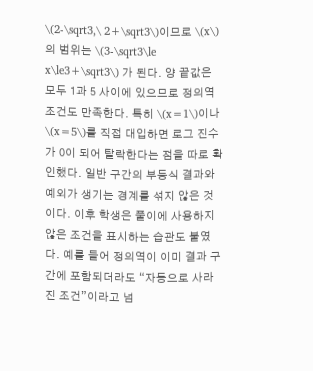\(2-\sqrt3,\ 2+\sqrt3\)이므로 \(x\)의 범위는 \(3-\sqrt3\le x\le3+\sqrt3\) 가 된다. 양 끝값은 모두 1과 5 사이에 있으므로 정의역 조건도 만족한다. 특히 \(x=1\)이나 \(x=5\)를 직접 대입하면 로그 진수가 0이 되어 탈락한다는 점을 따로 확인했다. 일반 구간의 부등식 결과와 예외가 생기는 경계를 섞지 않은 것이다. 이후 학생은 풀이에 사용하지 않은 조건을 표시하는 습관도 붙였다. 예를 들어 정의역이 이미 결과 구간에 포함되더라도 “자동으로 사라진 조건”이라고 넘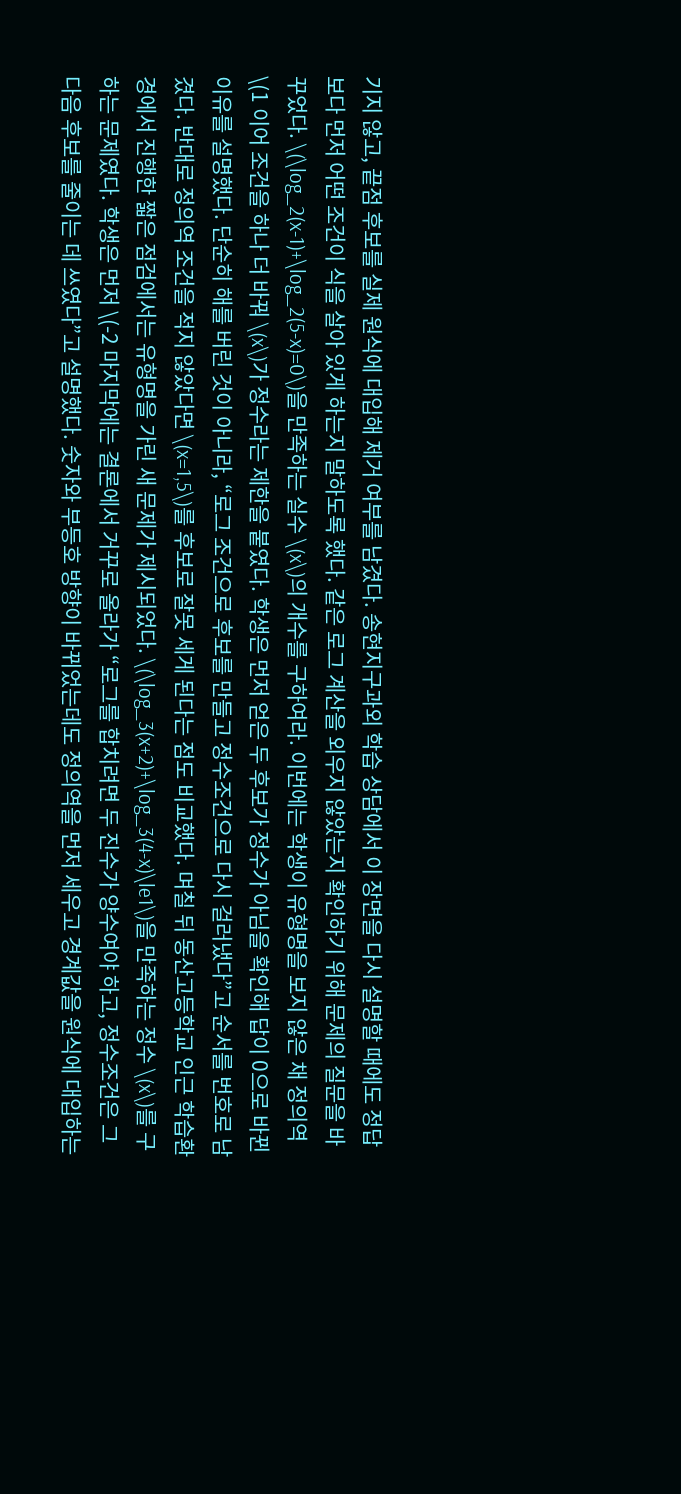기지 않고, 끝점 후보를 실제 원식에 대입해 제거 여부를 남겼다. 송현지구과외 학습 상담에서 이 장면을 다시 설명할 때에도 정답보다 먼저 어떤 조건이 식을 살아 있게 하는지 말하도록 했다. 같은 로그 계산을 외우지 않았는지 확인하기 위해 문제의 질문을 바꾸었다. \(\log_2(x-1)+\log_2(5-x)=0\)을 만족하는 실수 \(x\)의 개수를 구하여라. 이번에는 학생이 유형명을 보지 않은 채 정의역 \(1 이어 조건을 하나 더 바꿔 \(x\)가 정수라는 제한을 붙였다. 학생은 먼저 얻은 두 후보가 정수가 아님을 확인해 답이 0으로 바뀐 이유를 설명했다. 단순히 해를 버린 것이 아니라, “로그 조건으로 후보를 만들고 정수조건으로 다시 걸러냈다”고 순서를 번호로 남겼다. 반대로 정의역 조건을 적지 않았다면 \(x=1,5\)를 후보로 잘못 세게 된다는 점도 비교했다. 며칠 뒤 동산고등학교 인근 학습환경에서 진행한 짧은 점검에서는 유형명을 가린 새 문제가 제시되었다. \(\log_3(x+2)+\log_3(4-x)\le1\)을 만족하는 정수 \(x\)를 구하는 문제였다. 학생은 먼저 \(-2 마지막에는 결론에서 거꾸로 올라가 “로그를 합치려면 두 진수가 양수여야 하고, 정수조건은 그다음 후보를 줄이는 데 쓰였다”고 설명했다. 숫자와 부등호 방향이 바뀌었는데도 정의역을 먼저 세우고 경계값을 원식에 대입하는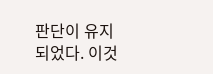판단이 유지되었다. 이것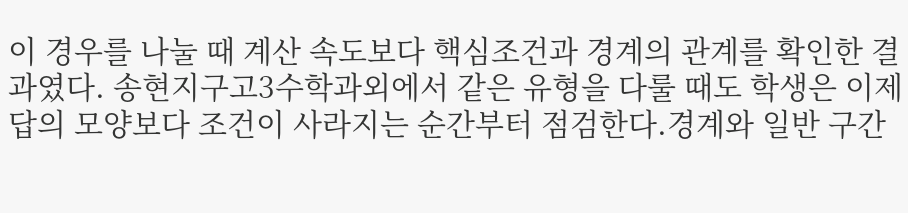이 경우를 나눌 때 계산 속도보다 핵심조건과 경계의 관계를 확인한 결과였다. 송현지구고3수학과외에서 같은 유형을 다룰 때도 학생은 이제 답의 모양보다 조건이 사라지는 순간부터 점검한다.경계와 일반 구간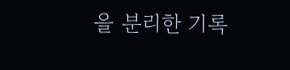을 분리한 기록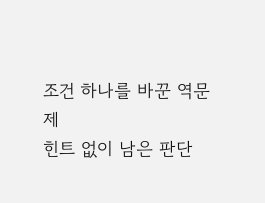조건 하나를 바꾼 역문제
힌트 없이 남은 판단